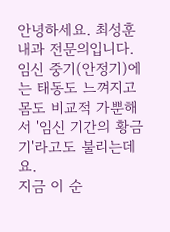안녕하세요. 최성훈 내과 전문의입니다.
임신 중기(안정기)에는 태동도 느껴지고 몸도 비교적 가뿐해서 '임신 기간의 황금기'라고도 불리는데요.
지금 이 순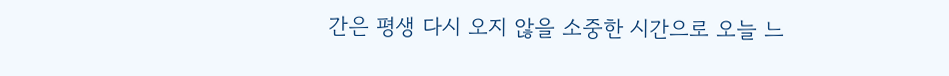간은 평생 다시 오지 않을 소중한 시간으로 오늘 느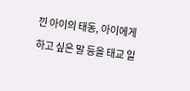낀 아이의 태동, 아이에게 하고 싶은 말 등을 태교 일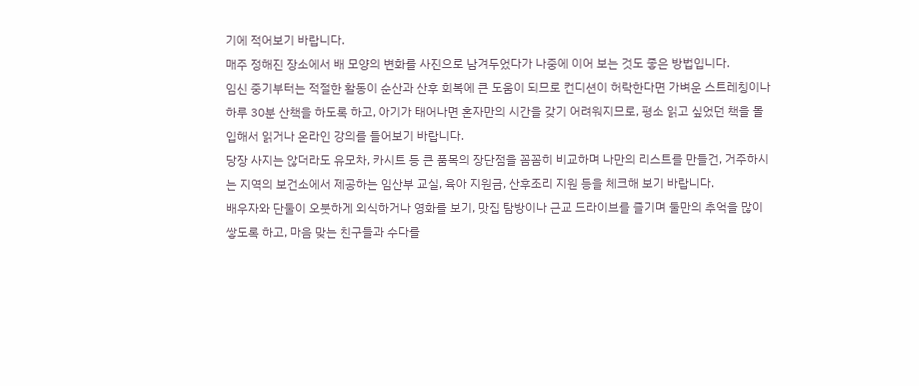기에 적어보기 바랍니다.
매주 정해진 장소에서 배 모양의 변화를 사진으로 남겨두었다가 나중에 이어 보는 것도 좋은 방법입니다.
임신 중기부터는 적절한 활동이 순산과 산후 회복에 큰 도움이 되므로 컨디션이 허락한다면 가벼운 스트레칭이나 하루 30분 산책을 하도록 하고, 아기가 태어나면 혼자만의 시간을 갖기 어려워지므로, 평소 읽고 싶었던 책을 몰입해서 읽거나 온라인 강의를 들어보기 바랍니다.
당장 사지는 않더라도 유모차, 카시트 등 큰 품목의 장단점을 꼼꼼히 비교하며 나만의 리스트를 만들건, 거주하시는 지역의 보건소에서 제공하는 임산부 교실, 육아 지원금, 산후조리 지원 등을 체크해 보기 바랍니다.
배우자와 단둘이 오붓하게 외식하거나 영화를 보기, 맛집 탐방이나 근교 드라이브를 즐기며 둘만의 추억을 많이 쌓도록 하고, 마음 맞는 친구들과 수다를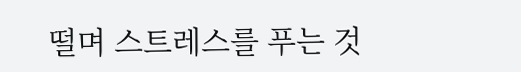떨며 스트레스를 푸는 것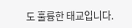도 훌륭한 태교입니다.